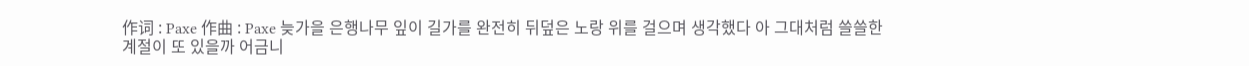作词 : Paxe 作曲 : Paxe 늦가을 은행나무 잎이 길가를 완전히 뒤덮은 노랑 위를 걸으며 생각했다 아 그대처럼 쓸쓸한 계절이 또 있을까 어금니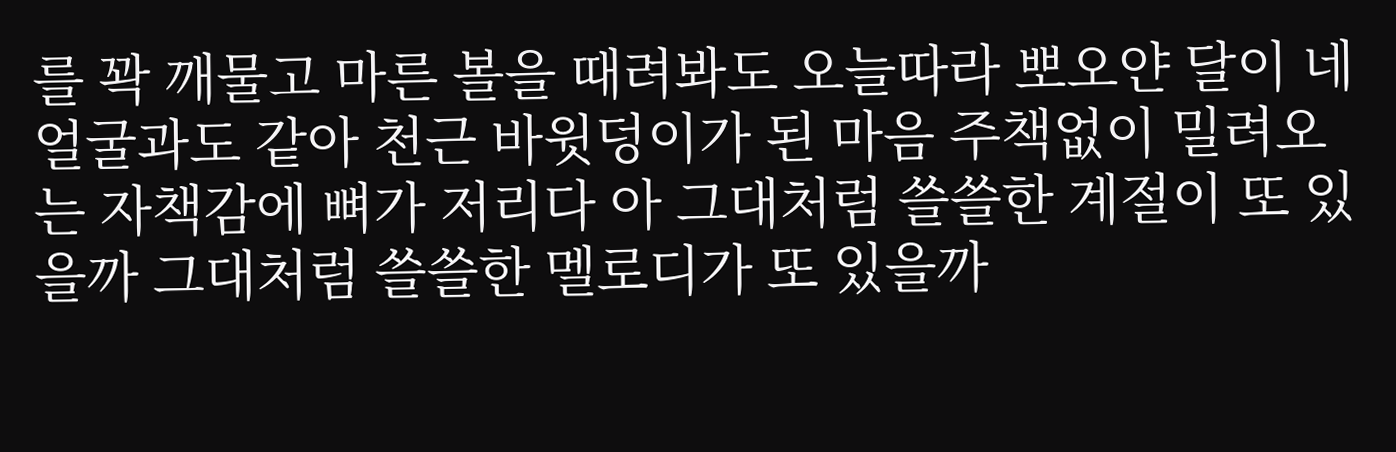를 꽉 깨물고 마른 볼을 때려봐도 오늘따라 뽀오얀 달이 네 얼굴과도 같아 천근 바윗덩이가 된 마음 주책없이 밀려오는 자책감에 뼈가 저리다 아 그대처럼 쓸쓸한 계절이 또 있을까 그대처럼 쓸쓸한 멜로디가 또 있을까